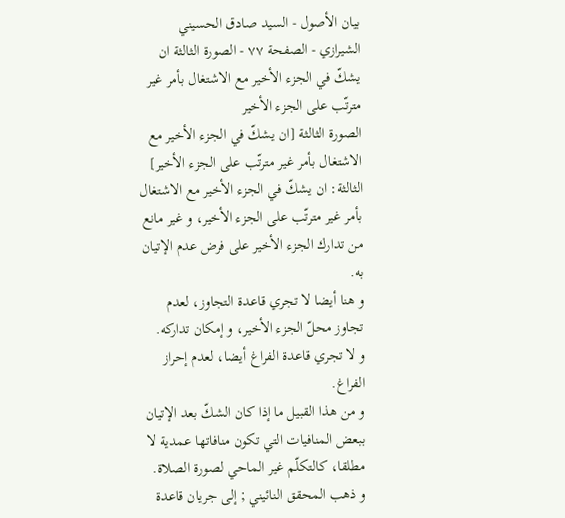بيان الأصول - السيد صادق الحسيني الشيرازي - الصفحة ٧٧ - الصورة الثالثة ان يشكّ في الجزء الأخير مع الاشتغال بأمر غير مترتّب على الجزء الأخير
الصورة الثالثة [ان يشكّ في الجزء الأخير مع الاشتغال بأمر غير مترتّب على الجزء الأخير]
الثالثة: ان يشكّ في الجزء الأخير مع الاشتغال بأمر غير مترتّب على الجزء الأخير، و غير مانع من تدارك الجزء الأخير على فرض عدم الإتيان به.
و هنا أيضا لا تجري قاعدة التجاوز، لعدم تجاوز محلّ الجزء الأخير، و إمكان تداركه.
و لا تجري قاعدة الفراغ أيضا، لعدم إحراز الفراغ.
و من هذا القبيل ما إذا كان الشكّ بعد الإتيان ببعض المنافيات التي تكون منافاتها عمدية لا مطلقا، كالتكلّم غير الماحي لصورة الصلاة.
و ذهب المحقق النائيني ; إلى جريان قاعدة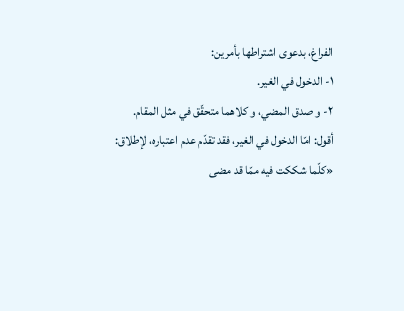الفراغ، بدعوى اشتراطها بأمرين:
١- الدخول في الغير.
٢- و صدق المضي، و كلاهما متحقّق في مثل المقام.
أقول: امّا الدخول في الغير، فقد تقدّم عدم اعتباره، لإطلاق: «كلّما شككت فيه ممّا قد مضى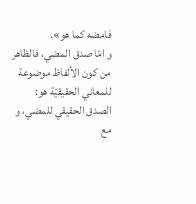فامضه كما هو».
و امّا صدق المضي، فالظاهر من كون الألفاظ موضوعة للمعاني الحقيقيّة هو: الصدق الحقيقي للمضي، و مع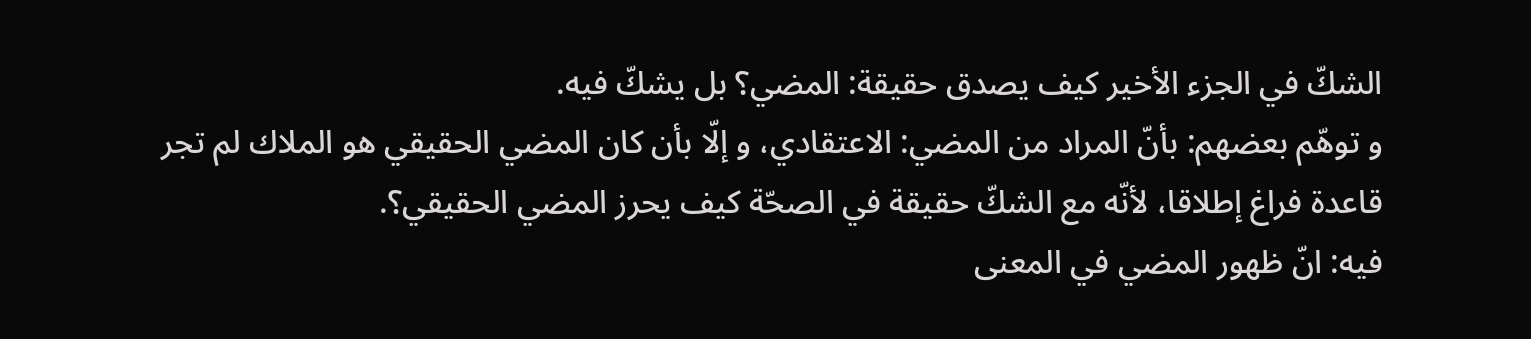الشكّ في الجزء الأخير كيف يصدق حقيقة: المضي؟ بل يشكّ فيه.
و توهّم بعضهم: بأنّ المراد من المضي: الاعتقادي، و إلّا بأن كان المضي الحقيقي هو الملاك لم تجر قاعدة فراغ إطلاقا، لأنّه مع الشكّ حقيقة في الصحّة كيف يحرز المضي الحقيقي؟.
فيه: انّ ظهور المضي في المعنى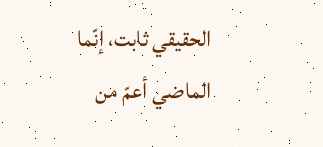الحقيقي ثابت، إنّما الماضي أعمّ من